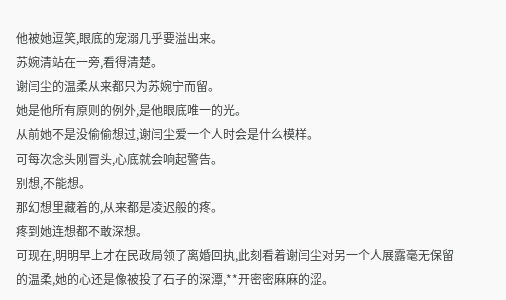他被她逗笑,眼底的宠溺几乎要溢出来。
苏婉清站在一旁,看得清楚。
谢闫尘的温柔从来都只为苏婉宁而留。
她是他所有原则的例外,是他眼底唯一的光。
从前她不是没偷偷想过,谢闫尘爱一个人时会是什么模样。
可每次念头刚冒头,心底就会响起警告。
别想,不能想。
那幻想里藏着的,从来都是凌迟般的疼。
疼到她连想都不敢深想。
可现在,明明早上才在民政局领了离婚回执,此刻看着谢闫尘对另一个人展露毫无保留的温柔,她的心还是像被投了石子的深潭,**开密密麻麻的涩。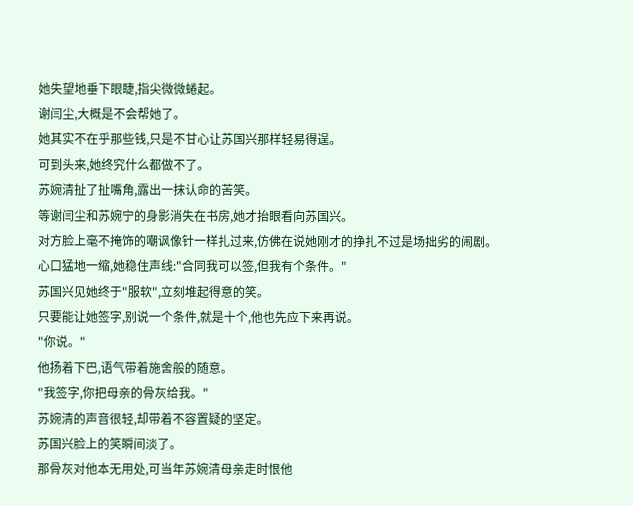她失望地垂下眼睫,指尖微微蜷起。
谢闫尘,大概是不会帮她了。
她其实不在乎那些钱,只是不甘心让苏国兴那样轻易得逞。
可到头来,她终究什么都做不了。
苏婉清扯了扯嘴角,露出一抹认命的苦笑。
等谢闫尘和苏婉宁的身影消失在书房,她才抬眼看向苏国兴。
对方脸上毫不掩饰的嘲讽像针一样扎过来,仿佛在说她刚才的挣扎不过是场拙劣的闹剧。
心口猛地一缩,她稳住声线:"合同我可以签,但我有个条件。"
苏国兴见她终于"服软",立刻堆起得意的笑。
只要能让她签字,别说一个条件,就是十个,他也先应下来再说。
"你说。"
他扬着下巴,语气带着施舍般的随意。
"我签字,你把母亲的骨灰给我。"
苏婉清的声音很轻,却带着不容置疑的坚定。
苏国兴脸上的笑瞬间淡了。
那骨灰对他本无用处,可当年苏婉清母亲走时恨他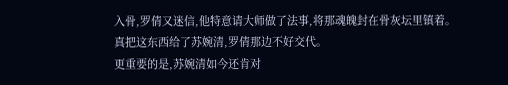入骨,罗倩又迷信,他特意请大师做了法事,将那魂魄封在骨灰坛里镇着。
真把这东西给了苏婉清,罗倩那边不好交代。
更重要的是,苏婉清如今还肯对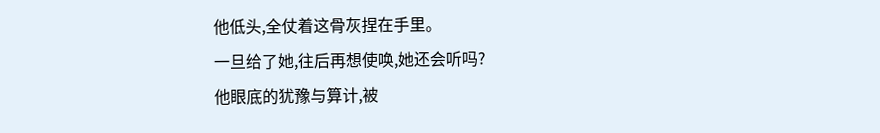他低头,全仗着这骨灰捏在手里。
一旦给了她,往后再想使唤,她还会听吗?
他眼底的犹豫与算计,被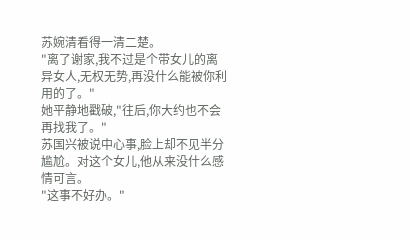苏婉清看得一清二楚。
"离了谢家,我不过是个带女儿的离异女人,无权无势,再没什么能被你利用的了。"
她平静地戳破,"往后,你大约也不会再找我了。"
苏国兴被说中心事,脸上却不见半分尴尬。对这个女儿,他从来没什么感情可言。
"这事不好办。"